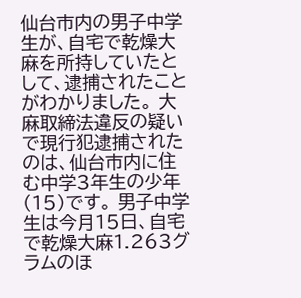仙台市内の男子中学生が、自宅で乾燥大麻を所持していたとして、逮捕されたことがわかりました。 大麻取締法違反の疑いで現行犯逮捕されたのは、仙台市内に住む中学3年生の少年(15)です。 男子中学生は今月15日、自宅で乾燥大麻1.263グラムのほ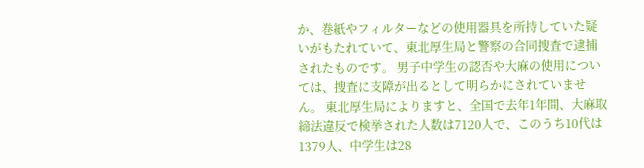か、巻紙やフィルターなどの使用器具を所持していた疑いがもたれていて、東北厚生局と警察の合同捜査で逮捕されたものです。 男子中学生の認否や大麻の使用については、捜査に支障が出るとして明らかにされていません。 東北厚生局によりますと、全国で去年1年間、大麻取締法違反で検挙された人数は7120人で、このうち10代は1379人、中学生は28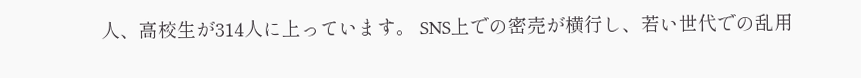人、高校生が314人に上っています。 SNS上での密売が横行し、若い世代での乱用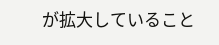が拡大していること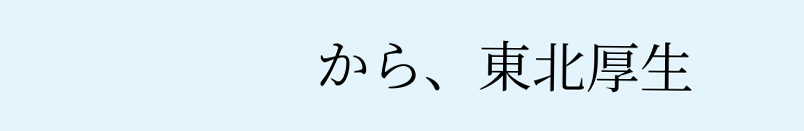から、東北厚生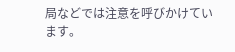局などでは注意を呼びかけています。